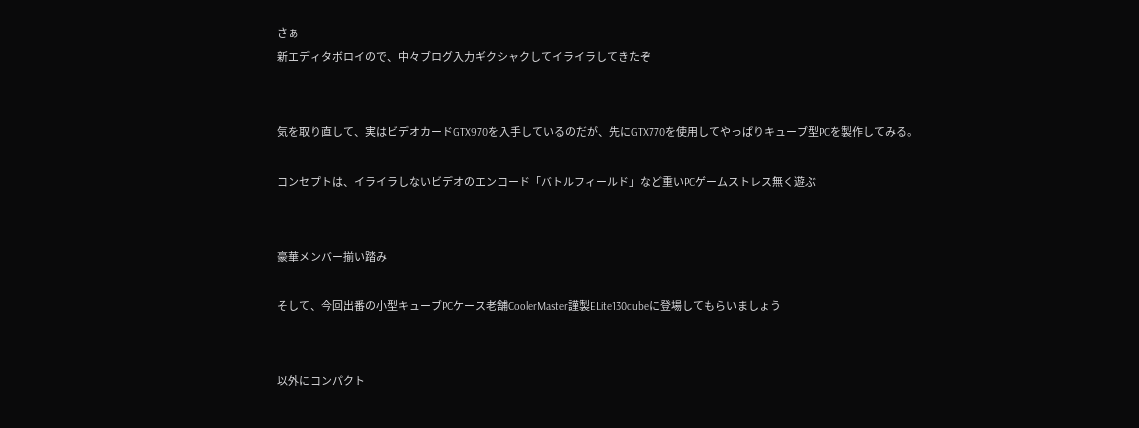さぁ
新エディタボロイので、中々ブログ入力ギクシャクしてイライラしてきたぞ


気を取り直して、実はビデオカードGTX970を入手しているのだが、先にGTX770を使用してやっぱりキューブ型PCを製作してみる。

コンセプトは、イライラしないビデオのエンコード「バトルフィールド」など重いPCゲームストレス無く遊ぶ


豪華メンバー揃い踏み

そして、今回出番の小型キューブPCケース老舗CoolerMaster謹製ELite130cubeに登場してもらいましょう


以外にコンパクト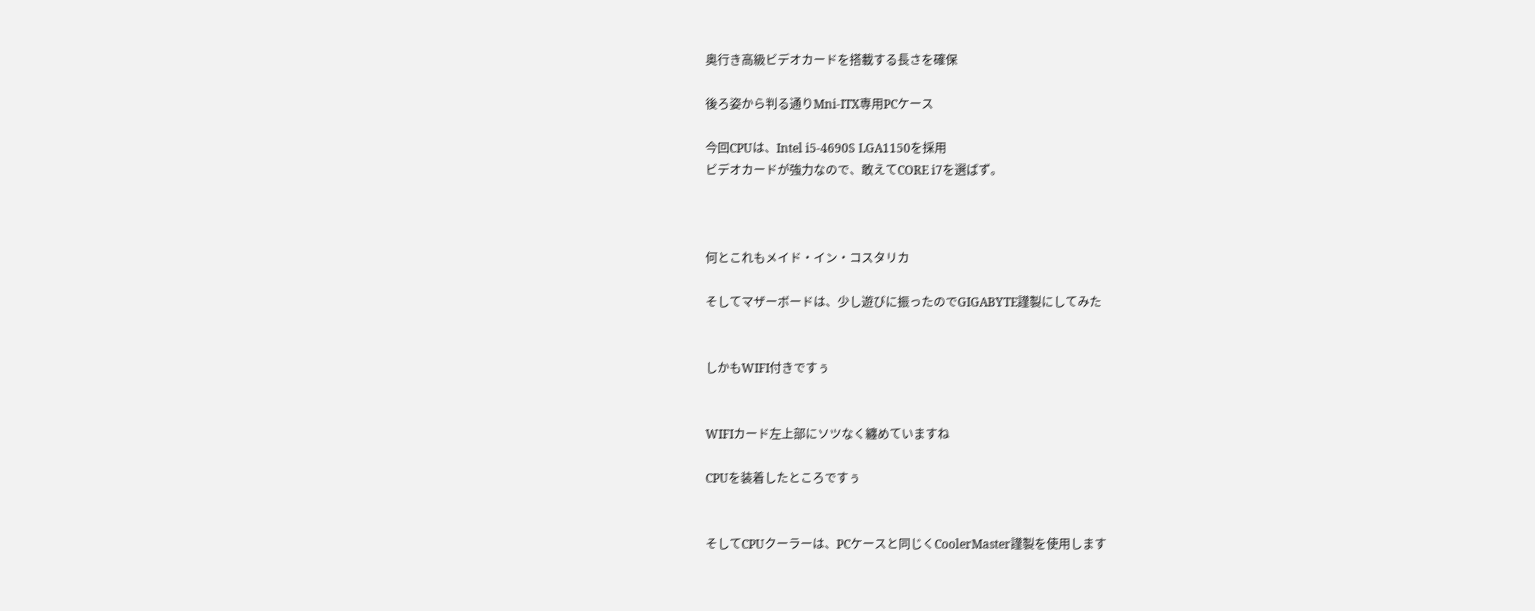奥行き高級ビデオカードを搭載する長さを確保

後ろ姿から判る通りMni-ITX専用PCケース

今回CPUは、Intel i5-4690S LGA1150を採用
ビデオカードが強力なので、敢えてCORE i7を選ばず。



何とこれもメイド・イン・コスタリカ

そしてマザーボードは、少し遊びに振ったのでGIGABYTE謹製にしてみた


しかもWIFI付きですぅ


WIFIカード左上部にソツなく纏めていますね

CPUを装着したところですぅ


そしてCPUクーラーは、PCケースと同じくCoolerMaster謹製を使用します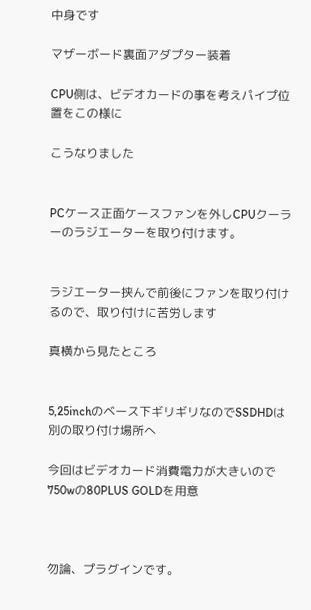中身です

マザーボード裏面アダプター装着

CPU側は、ビデオカードの事を考えパイプ位置をこの様に

こうなりました


PCケース正面ケースファンを外しCPUクーラーのラジエーターを取り付けます。


ラジエーター挟んで前後にファンを取り付けるので、取り付けに苦労します

真横から見たところ


5,25inchのベース下ギリギリなのでSSDHDは別の取り付け場所へ

今回はビデオカード消費電力が大きいので750wの80PLUS GOLDを用意



勿論、プラグインです。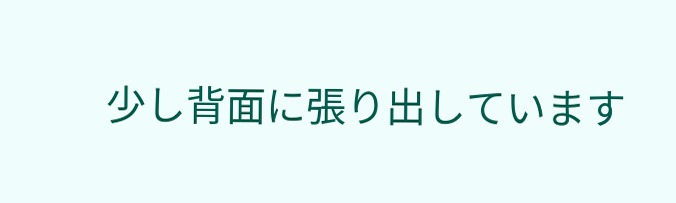少し背面に張り出しています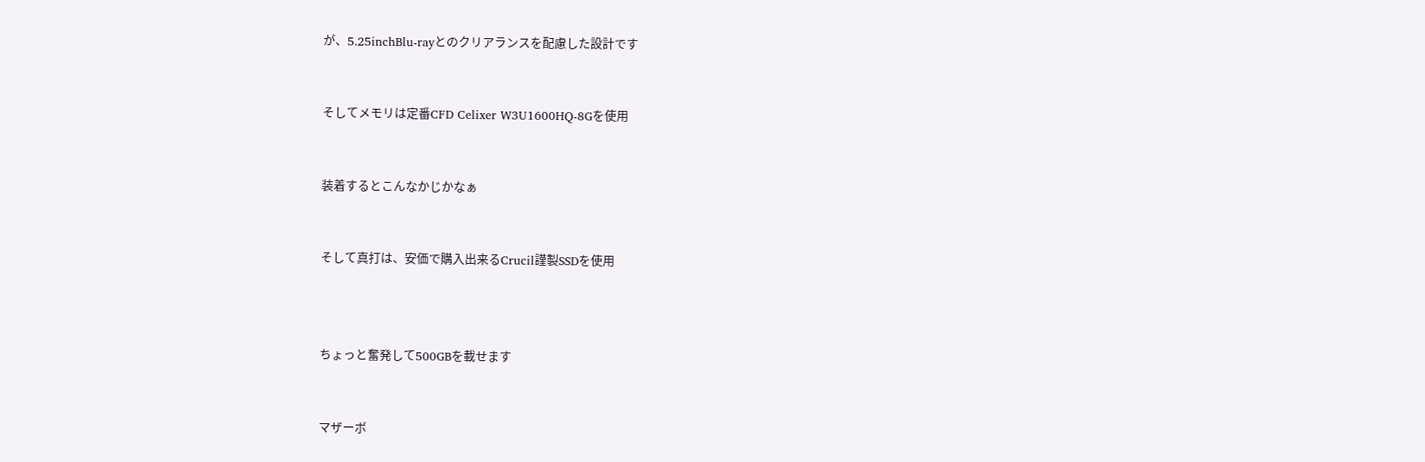が、5.25inchBlu-rayとのクリアランスを配慮した設計です


そしてメモリは定番CFD Celixer W3U1600HQ-8Gを使用


装着するとこんなかじかなぁ


そして真打は、安価で購入出来るCrucil謹製SSDを使用



ちょっと奮発して500GBを載せます


マザーボ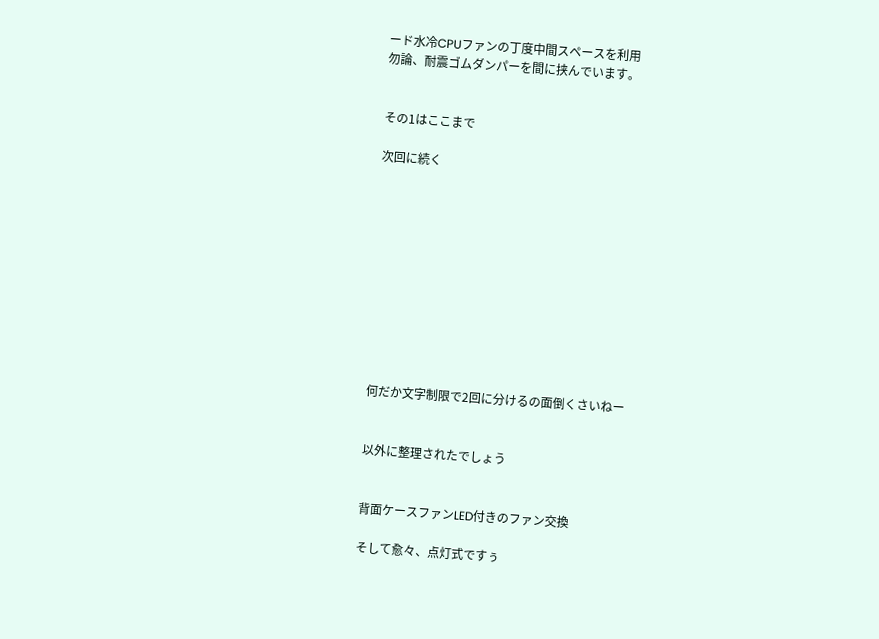ード水冷CPUファンの丁度中間スペースを利用
勿論、耐震ゴムダンパーを間に挟んでいます。


その1はここまで

次回に続く











何だか文字制限で2回に分けるの面倒くさいねー


以外に整理されたでしょう


背面ケースファンLED付きのファン交換

そして愈々、点灯式ですぅ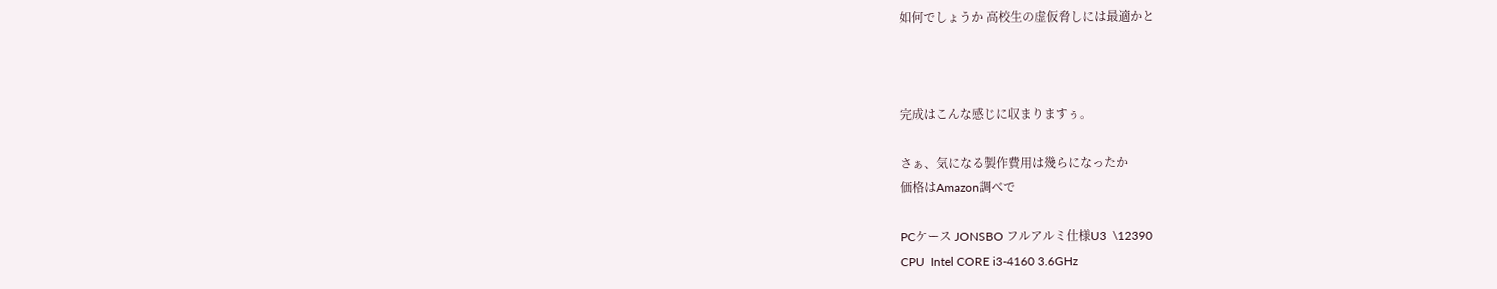如何でしょうか 高校生の虚仮脅しには最適かと



完成はこんな感じに収まりますぅ。

さぁ、気になる製作費用は幾らになったか
価格はAmazon調べで

PCケース JONSBO フルアルミ仕様U3  \12390
CPU  Intel CORE i3-4160 3.6GHz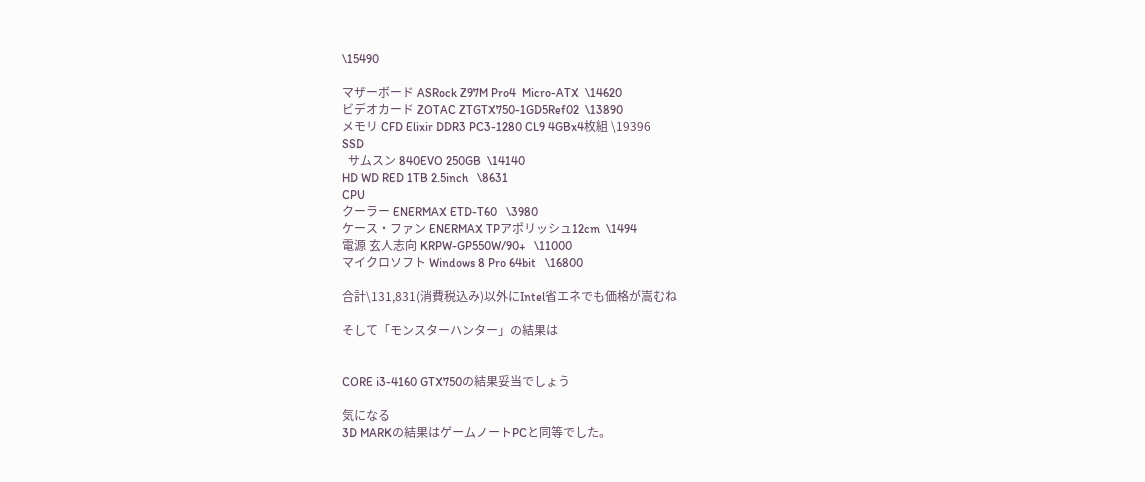\15490

マザーボード ASRock Z97M Pro4  Micro-ATX  \14620
ビデオカード ZOTAC ZTGTX750-1GD5Ref02  \13890
メモリ CFD Elixir DDR3 PC3-1280 CL9 4GBx4枚組 \19396
SSD
  サムスン 840EVO 250GB  \14140
HD WD RED 1TB 2.5inch   \8631
CPU
クーラー ENERMAX ETD-T60   \3980
ケース・ファン ENERMAX TPアポリッシュ12cm  \1494
電源 玄人志向 KRPW-GP550W/90+   \11000
マイクロソフト Windows 8 Pro 64bit   \16800

合計\131,831(消費税込み)以外にIntel省エネでも価格が嵩むね

そして「モンスターハンター」の結果は


CORE i3-4160 GTX750の結果妥当でしょう

気になる
3D MARKの結果はゲームノートPCと同等でした。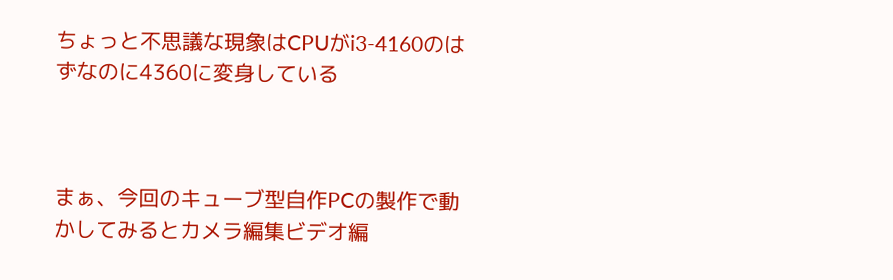ちょっと不思議な現象はCPUがi3-4160のはずなのに4360に変身している



まぁ、今回のキューブ型自作PCの製作で動かしてみるとカメラ編集ビデオ編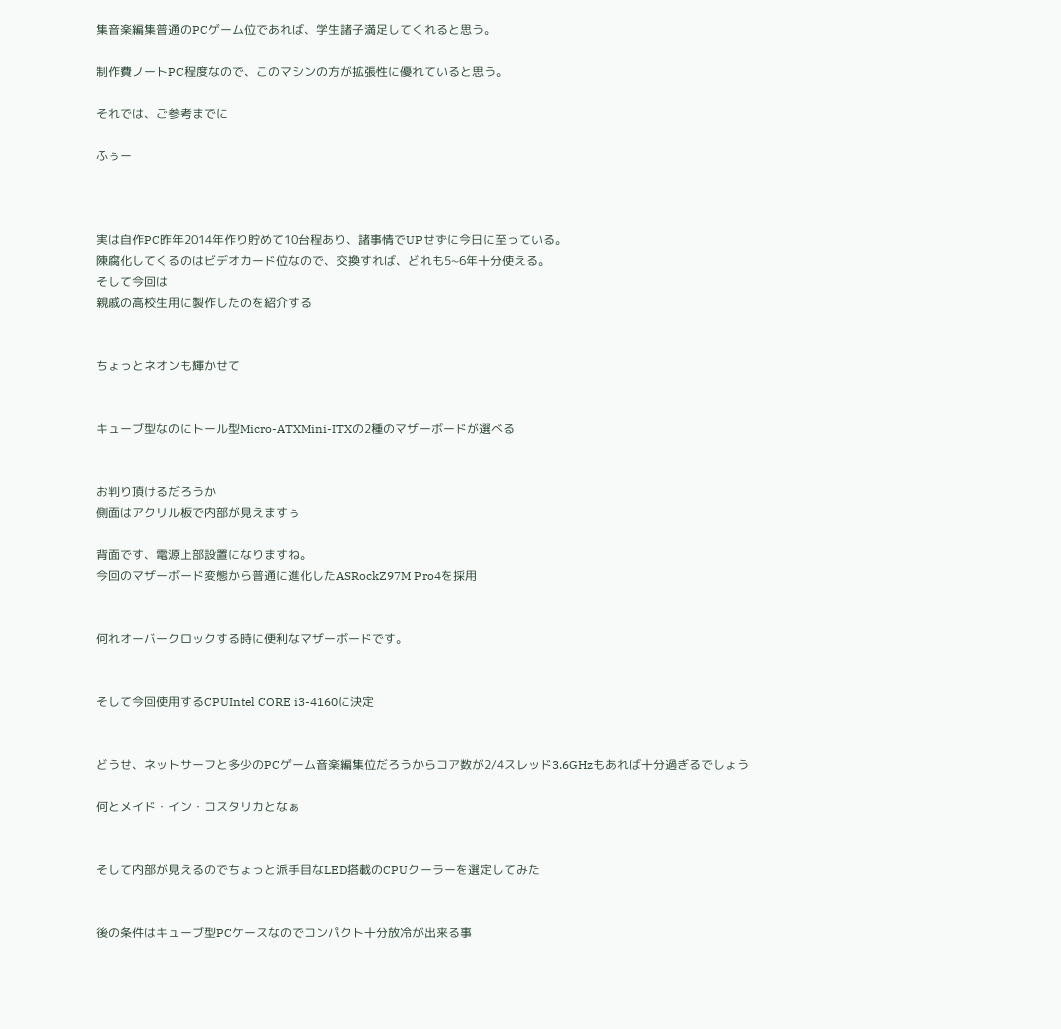集音楽編集普通のPCゲーム位であれば、学生諸子満足してくれると思う。

制作費ノートPC程度なので、このマシンの方が拡張性に優れていると思う。

それでは、ご参考までに

ふぅー



実は自作PC昨年2014年作り貯めて10台程あり、諸事情でUPせずに今日に至っている。
陳腐化してくるのはビデオカード位なので、交換すれば、どれも5~6年十分使える。
そして今回は
親戚の高校生用に製作したのを紹介する


ちょっとネオンも輝かせて


キューブ型なのにトール型Micro-ATXMini-ITXの2種のマザーボードが選べる


お判り頂けるだろうか
側面はアクリル板で内部が見えますぅ

背面です、電源上部設置になりますね。
今回のマザーボード変態から普通に進化したASRockZ97M Pro4を採用


何れオーバークロックする時に便利なマザーボードです。


そして今回使用するCPUIntel CORE i3-4160に決定


どうせ、ネットサーフと多少のPCゲーム音楽編集位だろうからコア数が2/4スレッド3.6GHzもあれば十分過ぎるでしょう

何とメイド・イン・コスタリカとなぁ


そして内部が見えるのでちょっと派手目なLED搭載のCPUクーラーを選定してみた


後の条件はキューブ型PCケースなのでコンパクト十分放冷が出来る事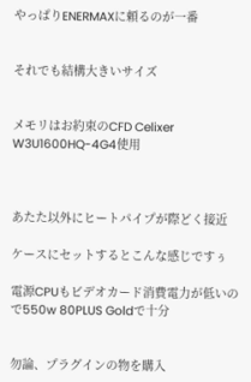やっぱりENERMAXに頼るのが一番


それでも結構大きいサイズ


メモリはお約束のCFD Celixer W3U1600HQ-4G4使用



あたた以外にヒートパイプが際どく接近

ケースにセットするとこんな感じですぅ

電源CPUもビデオカード消費電力が低いので550w 80PLUS Goldで十分


勿論、プラグインの物を購入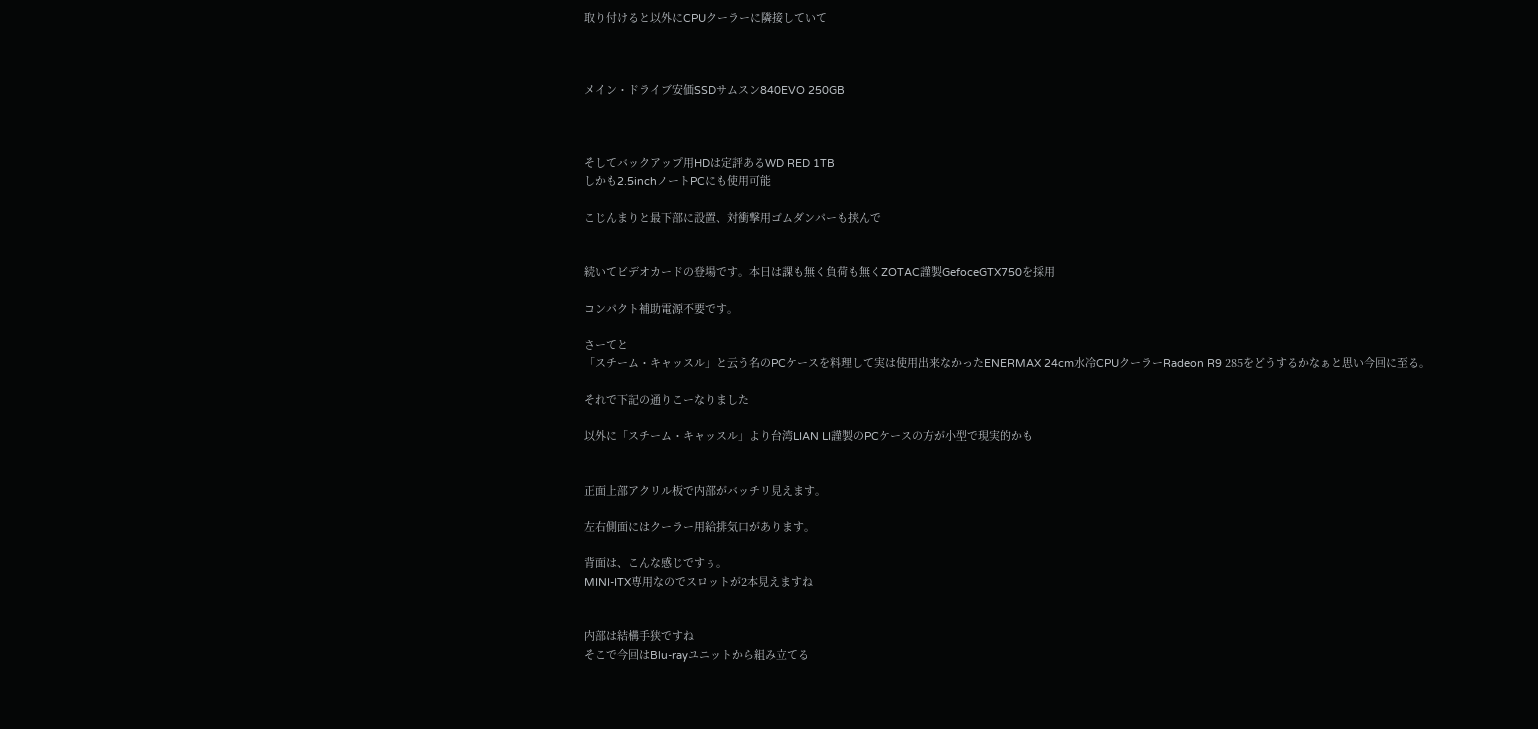取り付けると以外にCPUクーラーに隣接していて



メイン・ドライブ安価SSDサムスン840EVO 250GB



そしてバックアップ用HDは定評あるWD RED 1TB
しかも2.5inchノートPCにも使用可能

こじんまりと最下部に設置、対衝撃用ゴムダンパーも挟んで


続いてビデオカードの登場です。本日は課も無く負荷も無くZOTAC謹製GefoceGTX750を採用

コンパクト補助電源不要です。

さーてと
「スチーム・キャッスル」と云う名のPCケースを料理して実は使用出来なかったENERMAX 24cm水冷CPUクーラーRadeon R9 285をどうするかなぁと思い今回に至る。

それで下記の通りこーなりました

以外に「スチーム・キャッスル」より台湾LIAN LI謹製のPCケースの方が小型で現実的かも


正面上部アクリル板で内部がバッチリ見えます。

左右側面にはクーラー用給排気口があります。

背面は、こんな感じですぅ。
MINI-ITX専用なのでスロットが2本見えますね


内部は結構手狭ですね
そこで今回はBlu-rayユニットから組み立てる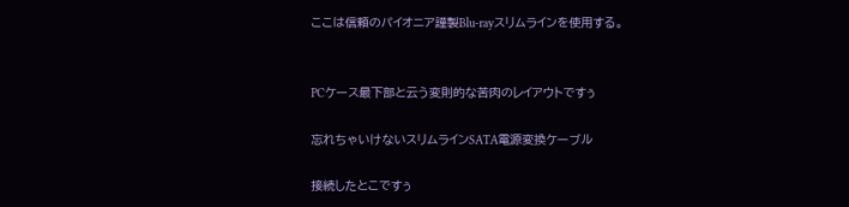ここは信頼のパイオニア謹製Blu-rayスリムラインを使用する。


PCケース最下部と云う変則的な苦肉のレイアウトですぅ

忘れちゃいけないスリムラインSATA電源変換ケーブル

接続したとこですぅ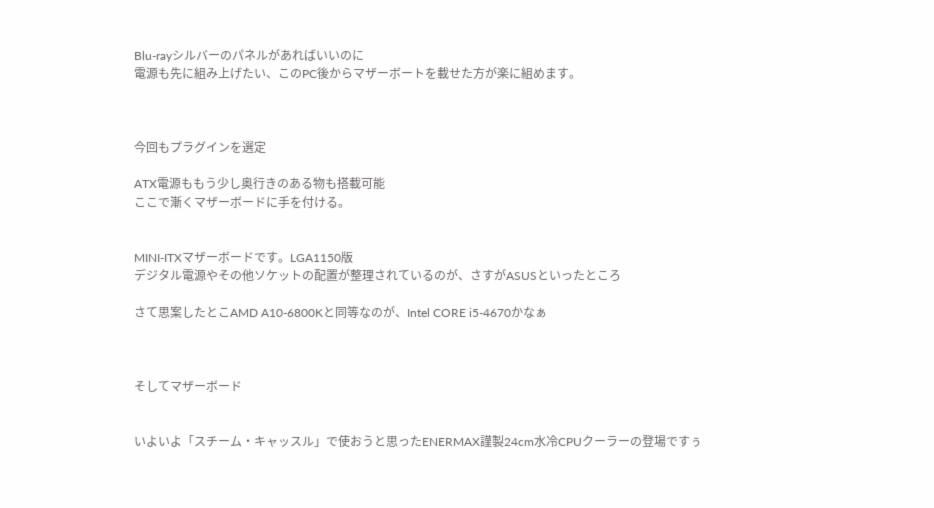Blu-rayシルバーのパネルがあればいいのに
電源も先に組み上げたい、このPC後からマザーボートを載せた方が楽に組めます。



今回もプラグインを選定

ATX電源ももう少し奥行きのある物も搭載可能
ここで漸くマザーボードに手を付ける。


MINI-ITXマザーボードです。LGA1150版
デジタル電源やその他ソケットの配置が整理されているのが、さすがASUSといったところ

さて思案したとこAMD A10-6800Kと同等なのが、Intel CORE i5-4670かなぁ



そしてマザーボード


いよいよ「スチーム・キャッスル」で使おうと思ったENERMAX謹製24cm水冷CPUクーラーの登場ですぅ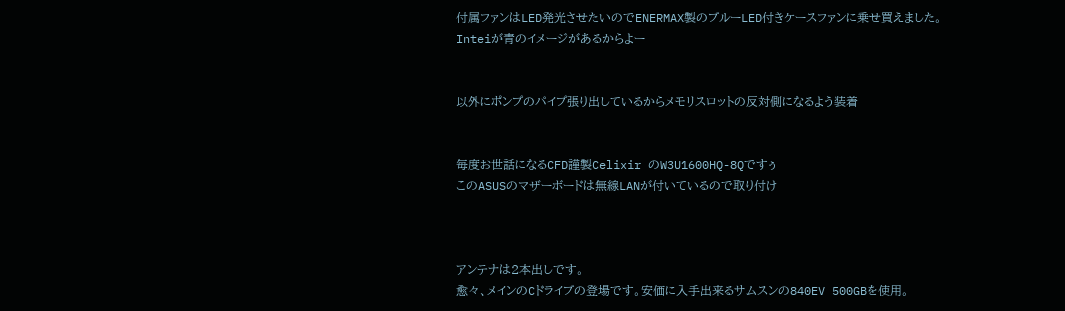付属ファンはLED発光させたいのでENERMAX製のブルーLED付きケースファンに乗せ買えました。Inteiが青のイメージがあるからよー


以外にポンプのパイプ張り出しているからメモリスロットの反対側になるよう装着


毎度お世話になるCFD謹製Celixir のW3U1600HQ-8Qですぅ
このASUSのマザーボードは無線LANが付いているので取り付け



アンテナは2本出しです。
愈々、メインのCドライブの登場です。安価に入手出来るサムスンの840EV 500GBを使用。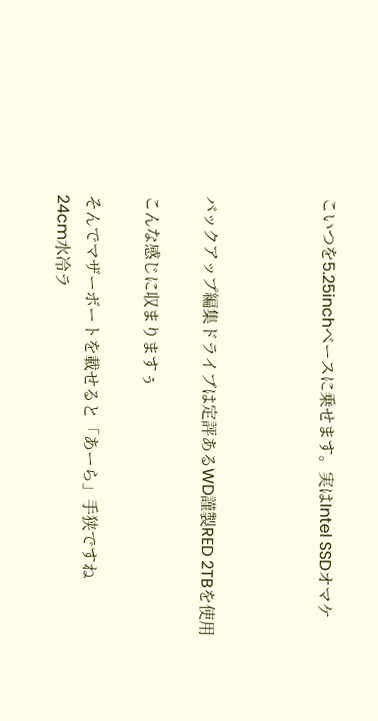こいつを5.25inchベースに乗せます。実はIntel SSDオマケ



バックアップ編集ドライブは定評あるWD謹製RED 2TBを使用

こんな感じに収まりますぅ

そんでマザーボートを載せると「あーら」手狭ですね
24cm水冷ラ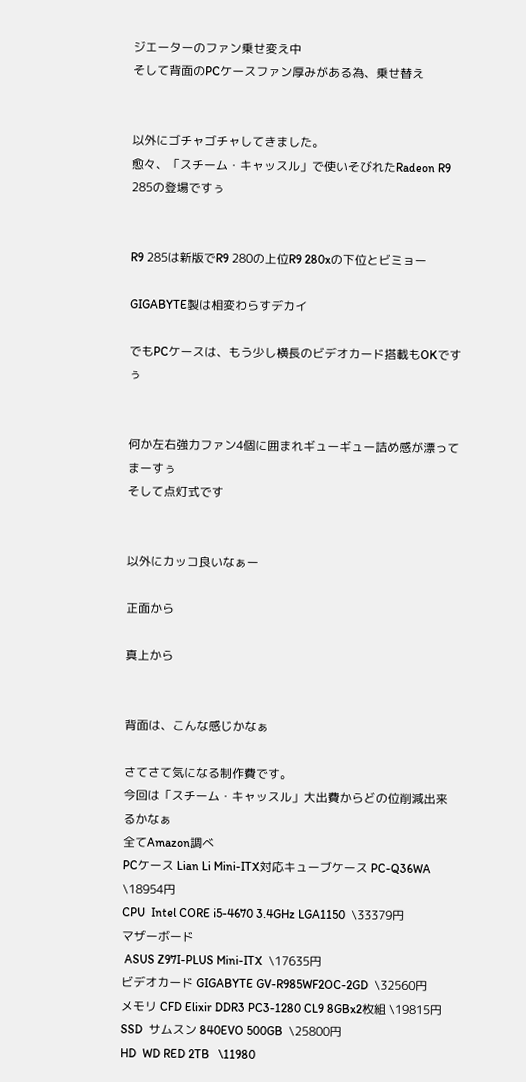ジエーターのファン乗せ変え中
そして背面のPCケースファン厚みがある為、乗せ替え


以外にゴチャゴチャしてきました。
愈々、「スチーム・キャッスル」で使いそびれたRadeon R9 285の登場ですぅ


R9 285は新版でR9 280の上位R9 280xの下位とビミョー

GIGABYTE製は相変わらすデカイ

でもPCケースは、もう少し横長のビデオカード搭載もOKですぅ


何か左右強力ファン4個に囲まれギューギュー詰め感が漂ってまーすぅ
そして点灯式です


以外にカッコ良いなぁー

正面から

真上から


背面は、こんな感じかなぁ

さてさて気になる制作費です。
今回は「スチーム・キャッスル」大出費からどの位削減出来るかなぁ
全てAmazon調べ
PCケース Lian Li Mini-ITX対応キューブケース PC-Q36WA \18954円
CPU  Intel CORE i5-4670 3.4GHz LGA1150  \33379円
マザーボード
 ASUS Z97I-PLUS Mini-ITX  \17635円
ビデオカード GIGABYTE GV-R985WF2OC-2GD  \32560円
メモリ CFD Elixir DDR3 PC3-1280 CL9 8GBx2枚組 \19815円
SSD  サムスン 840EVO 500GB  \25800円
HD  WD RED 2TB   \11980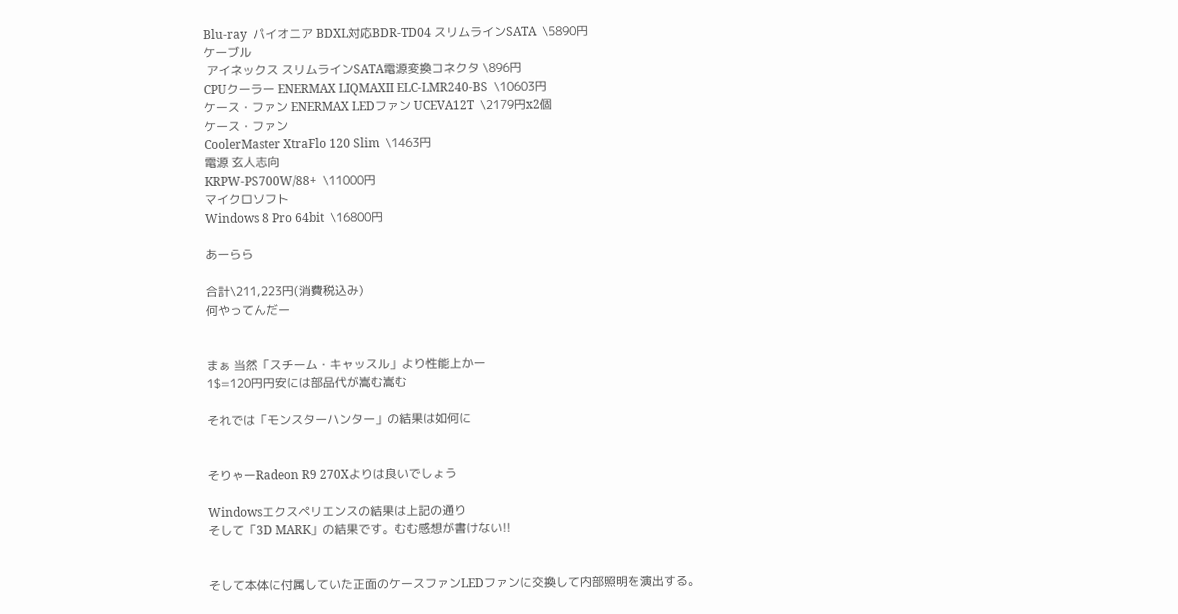Blu-ray  パイオニア BDXL対応BDR-TD04 スリムラインSATA  \5890円
ケーブル
 アイネックス スリムラインSATA電源変換コネクタ \896円
CPUクーラー ENERMAX LIQMAXII ELC-LMR240-BS  \10603円
ケース・ファン ENERMAX LEDファン UCEVA12T  \2179円x2個
ケース・ファン
CoolerMaster XtraFlo 120 Slim  \1463円
電源 玄人志向
KRPW-PS700W/88+  \11000円
マイクロソフト
Windows 8 Pro 64bit  \16800円

あーらら

合計\211,223円(消費税込み)
何やってんだー


まぁ 当然「スチーム・キャッスル」より性能上かー
1$=120円円安には部品代が嵩む嵩む

それでは「モンスターハンター」の結果は如何に


そりゃーRadeon R9 270Xよりは良いでしょう

Windowsエクスペリエンスの結果は上記の通り
そして「3D MARK」の結果です。むむ感想が書けない!!


そして本体に付属していた正面のケースファンLEDファンに交換して内部照明を演出する。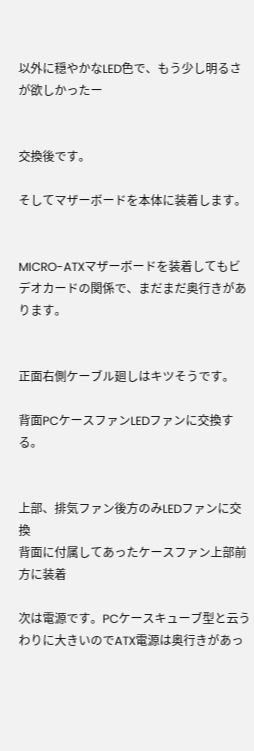以外に穏やかなLED色で、もう少し明るさが欲しかったー


交換後です。

そしてマザーボードを本体に装着します。


MICRO-ATXマザーボードを装着してもビデオカードの関係で、まだまだ奥行きがあります。


正面右側ケーブル廻しはキツそうです。

背面PCケースファンLEDファンに交換する。


上部、排気ファン後方のみLEDファンに交換
背面に付属してあったケースファン上部前方に装着

次は電源です。PCケースキューブ型と云うわりに大きいのでATX電源は奥行きがあっ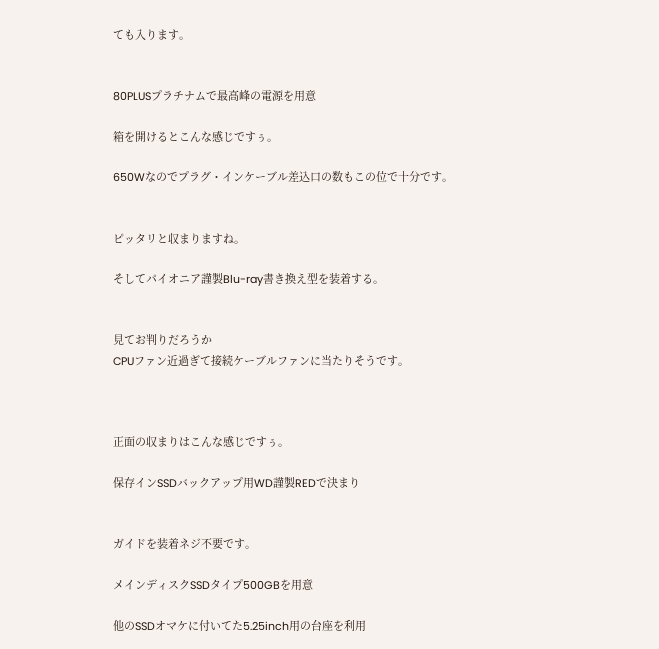ても入ります。


80PLUSプラチナムで最高峰の電源を用意

箱を開けるとこんな感じですぅ。

650Wなのでプラグ・インケーブル差込口の数もこの位で十分です。


ピッタリと収まりますね。

そしてパイオニア謹製Blu-ray書き換え型を装着する。


見てお判りだろうか
CPUファン近過ぎて接続ケーブルファンに当たりそうです。



正面の収まりはこんな感じですぅ。

保存インSSDバックアップ用WD謹製REDで決まり


ガイドを装着ネジ不要です。

メインディスクSSDタイプ500GBを用意

他のSSDオマケに付いてた5.25inch用の台座を利用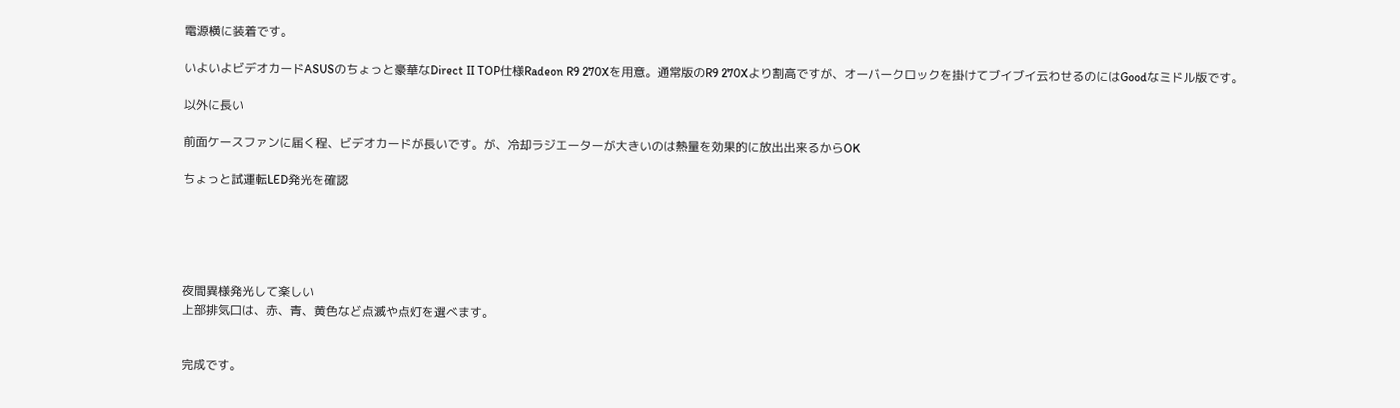電源横に装着です。

いよいよビデオカードASUSのちょっと豪華なDirect II TOP仕様Radeon R9 270Xを用意。通常版のR9 270Xより割高ですが、オーバークロックを掛けてブイブイ云わせるのにはGoodなミドル版です。

以外に長い

前面ケースファンに届く程、ビデオカードが長いです。が、冷却ラジエーターが大きいのは熱量を効果的に放出出来るからOK

ちょっと試運転LED発光を確認





夜間異様発光して楽しい
上部排気口は、赤、青、黄色など点滅や点灯を選べます。


完成です。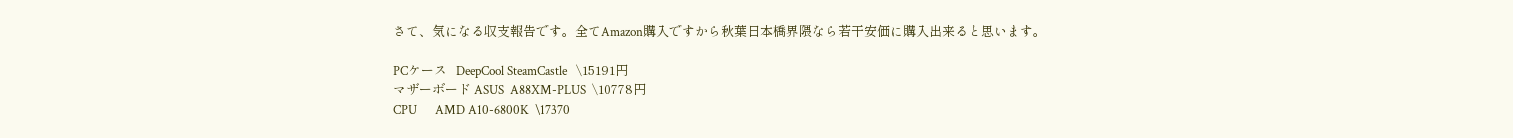さて、気になる収支報告です。全てAmazon購入ですから秋葉日本橋界隈なら若干安価に購入出来ると思います。

PCケース   DeepCool SteamCastle   \15191円
マザーボード ASUS  A88XM-PLUS  \10778円
CPU      AMD A10-6800K  \17370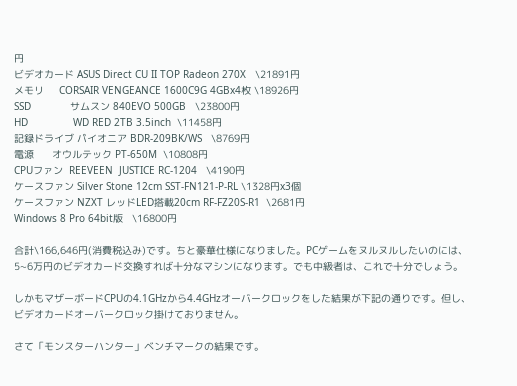円
ビデオカード ASUS Direct CU II TOP Radeon 270X   \21891円
メモリ     CORSAIR VENGEANCE 1600C9G 4GBx4枚 \18926円
SSD             サムスン 840EVO 500GB   \23800円
HD               WD RED 2TB 3.5inch  \11458円
記録ドライブ パイオニア BDR-209BK/WS   \8769円
電源      オウルテック PT-650M  \10808円
CPUファン  REEVEEN  JUSTICE RC-1204   \4190円
ケースファン Silver Stone 12cm SST-FN121-P-RL \1328円x3個
ケースファン NZXT レッドLED搭載20cm RF-FZ20S-R1  \2681円
Windows 8 Pro 64bit版   \16800円

合計\166,646円(消費税込み)です。ちと豪華仕様になりました。PCゲームをヌルヌルしたいのには、5~6万円のビデオカード交換すれば十分なマシンになります。でも中級者は、これで十分でしょう。

しかもマザーボードCPUの4.1GHzから4.4GHzオーバークロックをした結果が下記の通りです。但し、ビデオカードオーバークロック掛けておりません。

さて「モンスターハンター」ベンチマークの結果です。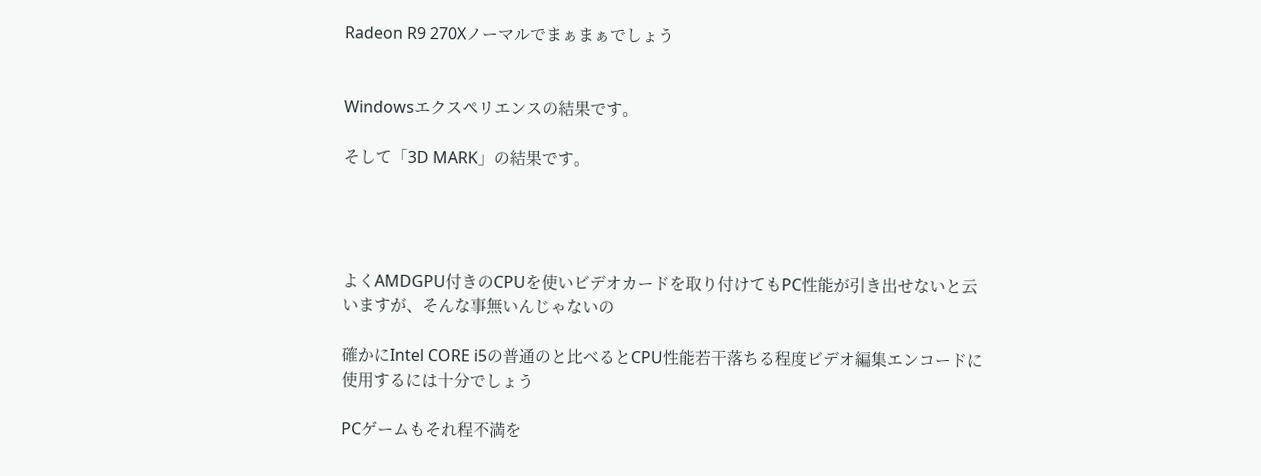Radeon R9 270Xノーマルでまぁまぁでしょう


Windowsエクスペリエンスの結果です。

そして「3D MARK」の結果です。




よくAMDGPU付きのCPUを使いビデオカードを取り付けてもPC性能が引き出せないと云いますが、そんな事無いんじゃないの

確かにIntel CORE i5の普通のと比べるとCPU性能若干落ちる程度ビデオ編集エンコードに使用するには十分でしょう

PCゲームもそれ程不満を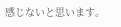感じないと思います。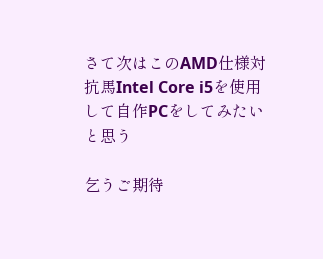さて次はこのAMD仕様対抗馬Intel Core i5を使用して自作PCをしてみたいと思う

乞うご期待